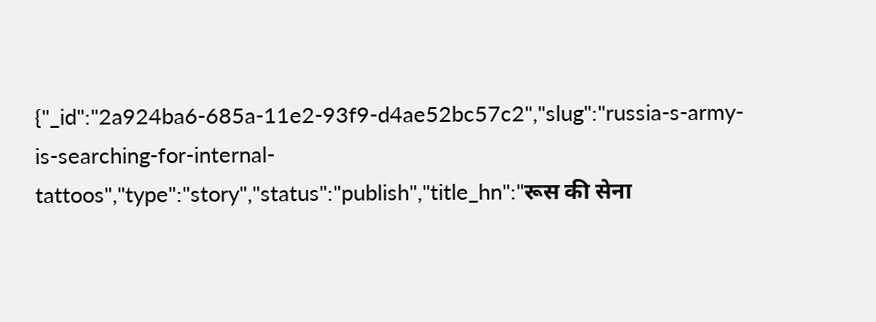{"_id":"2a924ba6-685a-11e2-93f9-d4ae52bc57c2","slug":"russia-s-army-is-searching-for-internal-tattoos","type":"story","status":"publish","title_hn":"रूस की सेना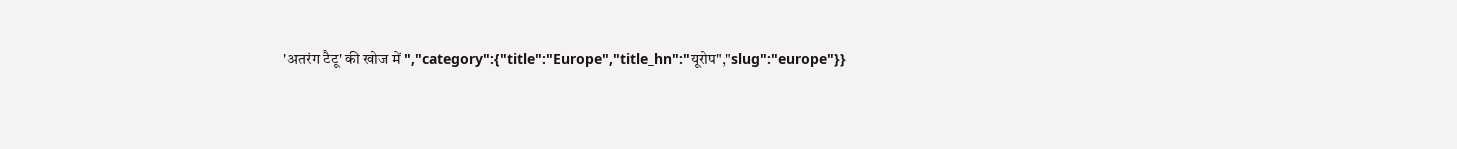'अतरंग टैटू' की खोज में ","category":{"title":"Europe","title_hn":"यूरोप","slug":"europe"}}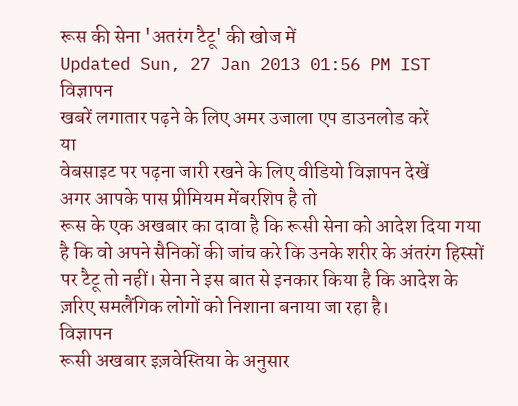रूस की सेना 'अतरंग टैटू' की खोज में
Updated Sun, 27 Jan 2013 01:56 PM IST
विज्ञापन
खबरें लगातार पढ़ने के लिए अमर उजाला एप डाउनलोड करें
या
वेबसाइट पर पढ़ना जारी रखने के लिए वीडियो विज्ञापन देखें
अगर आपके पास प्रीमियम मेंबरशिप है तो
रूस के एक अखबार का दावा है कि रूसी सेना को आदेश दिया गया है कि वो अपने सैनिकों की जांच करे कि उनके शरीर के अंतरंग हिस्सों पर टैटू तो नहीं। सेना ने इस बात से इनकार किया है कि आदेश के ज़रिए समलैंगिक लोगों को निशाना बनाया जा रहा है।
विज्ञापन
रूसी अखबार इज़वेस्तिया के अनुसार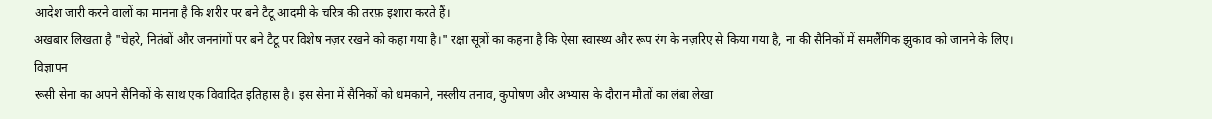आदेश जारी करने वालों का मानना है कि शरीर पर बने टैटू आदमी के चरित्र की तरफ़ इशारा करते हैं।
अखबार लिखता है "चेहरे, नितंबों और जननांगों पर बने टैटू पर विशेष नज़र रखने को कहा गया है।" रक्षा सूत्रों का कहना है कि ऐसा स्वास्थ्य और रूप रंग के नज़रिए से किया गया है, ना की सैनिकों में समलैंगिक झुकाव को जानने के लिए।
विज्ञापन
रूसी सेना का अपने सैनिकों के साथ एक विवादित इतिहास है। इस सेना में सैनिकों को धमकाने, नस्लीय तनाव, कुपोषण और अभ्यास के दौरान मौतों का लंबा लेखा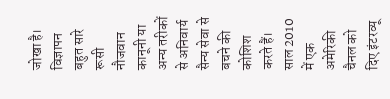जोखा है।
विज्ञापन
बहुत सारे रूसी नौजवान कानूनी या अन्य तरीकों से अनिवार्य सैन्य सेवा से बचने की कोशिश करते हैं।
साल 2010 में एक अमेरिकी चैनल को दिए इंटरव्यू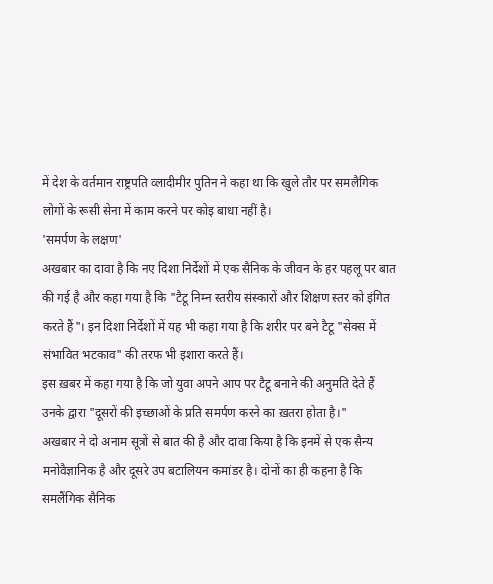में देश के वर्तमान राष्ट्रपति व्लादीमीर पुतिन ने कहा था कि खुले तौर पर समलैगिक लोगों के रूसी सेना में काम करने पर कोइ बाधा नहीं है।
'समर्पण के लक्षण'
अखबार का दावा है कि नए दिशा निर्देशों में एक सैनिक के जीवन के हर पहलू पर बात की गई है और कहा गया है कि "टैटू निम्न स्तरीय संस्कारों और शिक्षण स्तर को इंगित करते हैं"। इन दिशा निर्देशों में यह भी कहा गया है कि शरीर पर बने टैटू "सेक्स में संभावित भटकाव" की तरफ भी इशारा करते हैं।
इस ख़बर में कहा गया है कि जो युवा अपने आप पर टैटू बनाने की अनुमति देते हैं उनके द्वारा "दूसरों की इच्छाओं के प्रति समर्पण करने का ख़तरा होता है।"
अखबार ने दो अनाम सूत्रों से बात की है और दावा किया है कि इनमें से एक सैन्य मनोवैज्ञानिक है और दूसरे उप बटालियन कमांडर है। दोनों का ही कहना है कि समलैंगिक सैनिक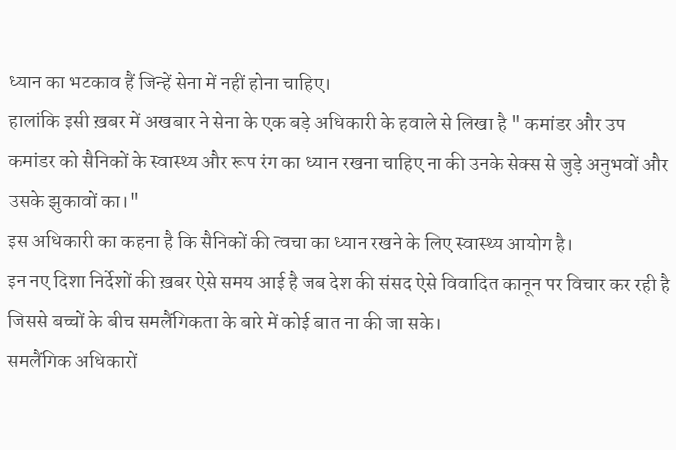ध्यान का भटकाव हैं जिन्हें सेना में नहीं होना चाहिए।
हालांकि इसी ख़बर में अखबार ने सेना के एक बड़े अधिकारी के हवाले से लिखा है " कमांडर और उप कमांडर को सैनिकों के स्वास्थ्य और रूप रंग का ध्यान रखना चाहिए ना की उनके सेक्स से जुड़े अनुभवों और उसके झुकावों का।"
इस अधिकारी का कहना है कि सैनिकों की त्वचा का ध्यान रखने के लिए स्वास्थ्य आयोग है।
इन नए दिशा निर्देशों की ख़बर ऐसे समय आई है जब देश की संसद ऐसे विवादित कानून पर विचार कर रही है जिससे बच्चों के बीच समलैंगिकता के बारे में कोई बात ना की जा सके।
समलैंगिक अधिकारों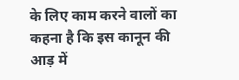के लिए काम करने वालों का कहना है कि इस कानून की आड़ में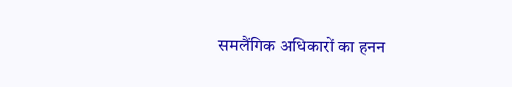समलैंगिक अधिकारों का हनन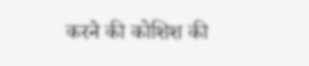करने की कोशिश की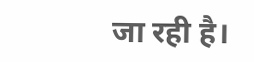जा रही है।